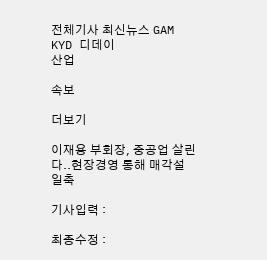전체기사 최신뉴스 GAM
KYD 디데이
산업

속보

더보기

이재용 부회장, 중공업 살린다..현장경영 통해 매각설 일축

기사입력 :

최종수정 :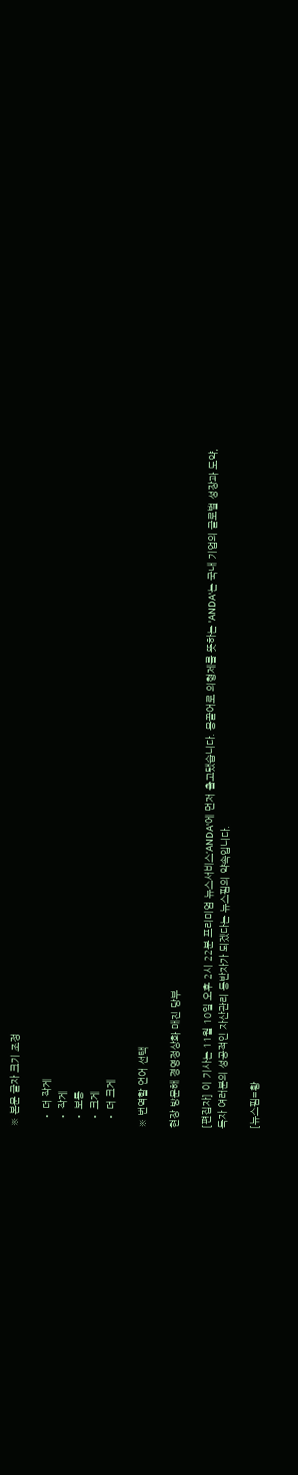※ 본문 글자 크기 조정

  • 더 작게
  • 작게
  • 보통
  • 크게
  • 더 크게

※ 번역할 언어 선택

현장 방문해 경영정상화 매진 당부

[편집자] 이 기사는 11월 10일 오후 2시 22분 프리미엄 뉴스서비스‘ANDA'에 먼저 출고됐습니다. 몽골어로 의형제를 뜻하는 'ANDA'는 국내 기업의 글로벌 성장과 도약, 독자 여러분의 성공적인 자산관리 동반자가 되겠다는 뉴스핌의 약속입니다.

[뉴스핌=황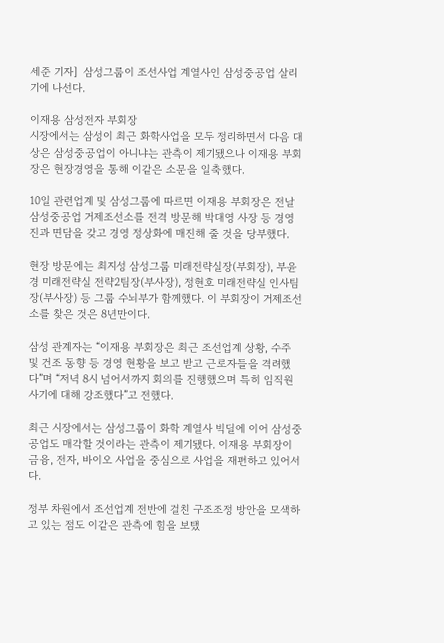세준 기자]  삼성그룹이 조선사업 계열사인 삼성중공업 살리기에 나선다.

이재용 삼성전자 부회장
시장에서는 삼성이 최근 화학사업을 모두 정리하면서 다음 대상은 삼성중공업이 아니냐는 관측이 제기됐으나 이재용 부회장은 현장경영을 통해 이같은 소문을 일축했다.

10일 관련업계 및 삼성그룹에 따르면 이재용 부회장은 전날 삼성중공업 거제조선소를 전격 방문해 박대영 사장 등 경영진과 면담을 갖고 경영 정상화에 매진해 줄 것을 당부했다.

현장 방문에는 최지성 삼성그룹 미래전략실장(부회장), 부윤경 미래전략실 전략2팀장(부사장), 정현호 미래전략실 인사팀장(부사장) 등 그룹 수뇌부가 함께했다. 이 부회장이 거제조선소를 찾은 것은 8년만이다.

삼성 관계자는 “이재용 부회장은 최근 조선업계 상황, 수주 및 건조 동향 등 경영 현황을 보고 받고 근로자들을 격려했다”며 “저녁 8시 넘어서까지 회의를 진행했으며 특히 임직원 사기에 대해 강조했다”고 전했다.

최근 시장에서는 삼성그룹이 화학 계열사 빅딜에 이어 삼성중공업도 매각할 것이라는 관측이 제기됐다. 이재용 부회장이 금융, 전자, 바이오 사업을 중심으로 사업을 재편하고 있어서다.

정부 차원에서 조선업계 전반에 걸친 구조조정 방안을 모색하고 있는 점도 이같은 관측에 힘을 보탰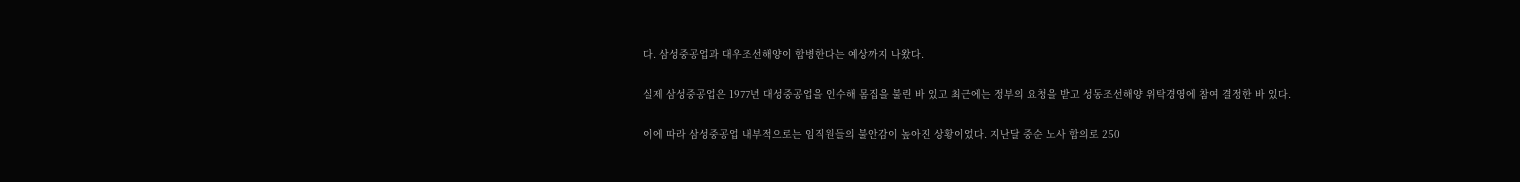다. 삼성중공업과 대우조선해양이 합병한다는 예상까지 나왔다.

실제 삼성중공업은 1977년 대성중공업을 인수해 몸집을 불린 바 있고 최근에는 정부의 요청을 받고 성동조선해양 위탁경영에 참여 결정한 바 있다.

이에 따라 삼성중공업 내부적으로는 임직원들의 불안감이 높아진 상황이었다. 지난달 중순 노사 합의로 250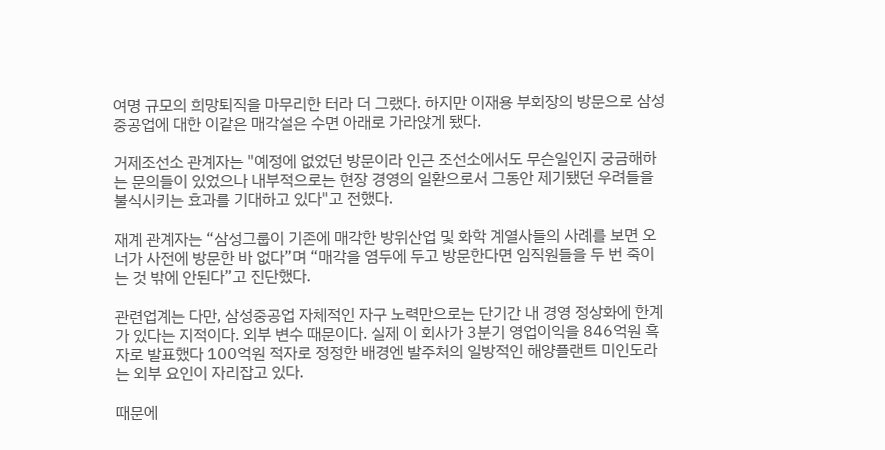여명 규모의 희망퇴직을 마무리한 터라 더 그랬다. 하지만 이재용 부회장의 방문으로 삼성중공업에 대한 이같은 매각설은 수면 아래로 가라앉게 됐다.

거제조선소 관계자는 "예정에 없었던 방문이라 인근 조선소에서도 무슨일인지 궁금해하는 문의들이 있었으나 내부적으로는 현장 경영의 일환으로서 그동안 제기됐던 우려들을 불식시키는 효과를 기대하고 있다"고 전했다.

재계 관계자는 “삼성그룹이 기존에 매각한 방위산업 및 화학 계열사들의 사례를 보면 오너가 사전에 방문한 바 없다”며 “매각을 염두에 두고 방문한다면 임직원들을 두 번 죽이는 것 밖에 안된다”고 진단했다.

관련업계는 다만, 삼성중공업 자체적인 자구 노력만으로는 단기간 내 경영 정상화에 한계가 있다는 지적이다. 외부 변수 때문이다. 실제 이 회사가 3분기 영업이익을 846억원 흑자로 발표했다 100억원 적자로 정정한 배경엔 발주처의 일방적인 해양플랜트 미인도라는 외부 요인이 자리잡고 있다.

때문에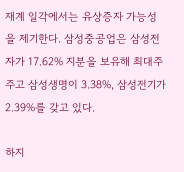재계 일각에서는 유상증자 가능성을 제기한다. 삼성중공업은 삼성전자가 17.62% 지분을 보유해 최대주주고 삼성생명이 3.38%, 삼성전기가 2.39%를 갖고 있다.

하지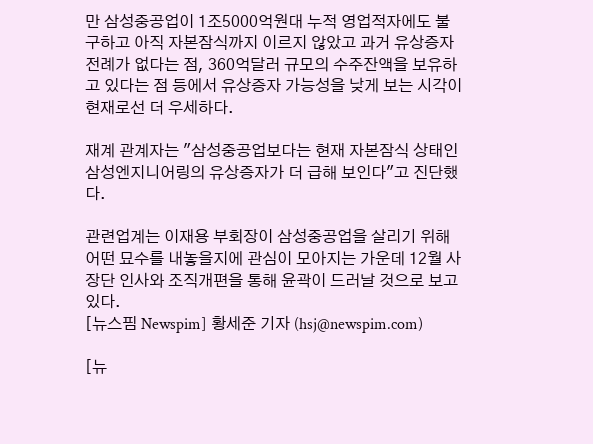만 삼성중공업이 1조5000억원대 누적 영업적자에도 불구하고 아직 자본잠식까지 이르지 않았고 과거 유상증자 전례가 없다는 점, 360억달러 규모의 수주잔액을 보유하고 있다는 점 등에서 유상증자 가능성을 낮게 보는 시각이 현재로선 더 우세하다.

재계 관계자는 "삼성중공업보다는 현재 자본잠식 상태인 삼성엔지니어링의 유상증자가 더 급해 보인다"고 진단했다.

관련업계는 이재용 부회장이 삼성중공업을 살리기 위해 어떤 묘수를 내놓을지에 관심이 모아지는 가운데 12월 사장단 인사와 조직개편을 통해 윤곽이 드러날 것으로 보고 있다.
[뉴스핌 Newspim] 황세준 기자 (hsj@newspim.com)

[뉴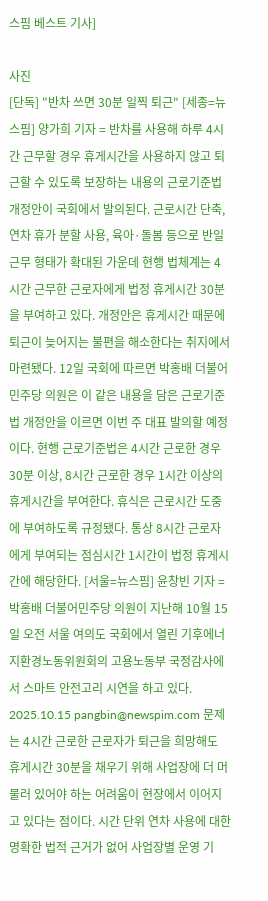스핌 베스트 기사]

사진
[단독] "반차 쓰면 30분 일찍 퇴근" [세종=뉴스핌] 양가희 기자 = 반차를 사용해 하루 4시간 근무할 경우 휴게시간을 사용하지 않고 퇴근할 수 있도록 보장하는 내용의 근로기준법 개정안이 국회에서 발의된다. 근로시간 단축, 연차 휴가 분할 사용, 육아·돌봄 등으로 반일 근무 형태가 확대된 가운데 현행 법체계는 4시간 근무한 근로자에게 법정 휴게시간 30분을 부여하고 있다. 개정안은 휴게시간 때문에 퇴근이 늦어지는 불편을 해소한다는 취지에서 마련됐다. 12일 국회에 따르면 박홍배 더불어민주당 의원은 이 같은 내용을 담은 근로기준법 개정안을 이르면 이번 주 대표 발의할 예정이다. 현행 근로기준법은 4시간 근로한 경우 30분 이상, 8시간 근로한 경우 1시간 이상의 휴게시간을 부여한다. 휴식은 근로시간 도중에 부여하도록 규정됐다. 통상 8시간 근로자에게 부여되는 점심시간 1시간이 법정 휴게시간에 해당한다. [서울=뉴스핌] 윤창빈 기자 = 박홍배 더불어민주당 의원이 지난해 10월 15일 오전 서울 여의도 국회에서 열린 기후에너지환경노동위원회의 고용노동부 국정감사에서 스마트 안전고리 시연을 하고 있다. 2025.10.15 pangbin@newspim.com 문제는 4시간 근로한 근로자가 퇴근을 희망해도 휴게시간 30분을 채우기 위해 사업장에 더 머물러 있어야 하는 어려움이 현장에서 이어지고 있다는 점이다. 시간 단위 연차 사용에 대한 명확한 법적 근거가 없어 사업장별 운영 기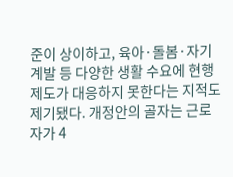준이 상이하고, 육아·돌봄·자기계발 등 다양한 생활 수요에 현행 제도가 대응하지 못한다는 지적도 제기됐다. 개정안의 골자는 근로자가 4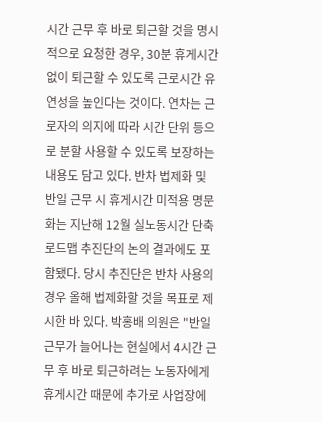시간 근무 후 바로 퇴근할 것을 명시적으로 요청한 경우, 30분 휴게시간 없이 퇴근할 수 있도록 근로시간 유연성을 높인다는 것이다. 연차는 근로자의 의지에 따라 시간 단위 등으로 분할 사용할 수 있도록 보장하는 내용도 담고 있다. 반차 법제화 및 반일 근무 시 휴게시간 미적용 명문화는 지난해 12월 실노동시간 단축 로드맵 추진단의 논의 결과에도 포함됐다. 당시 추진단은 반차 사용의 경우 올해 법제화할 것을 목표로 제시한 바 있다. 박홍배 의원은 "반일 근무가 늘어나는 현실에서 4시간 근무 후 바로 퇴근하려는 노동자에게 휴게시간 때문에 추가로 사업장에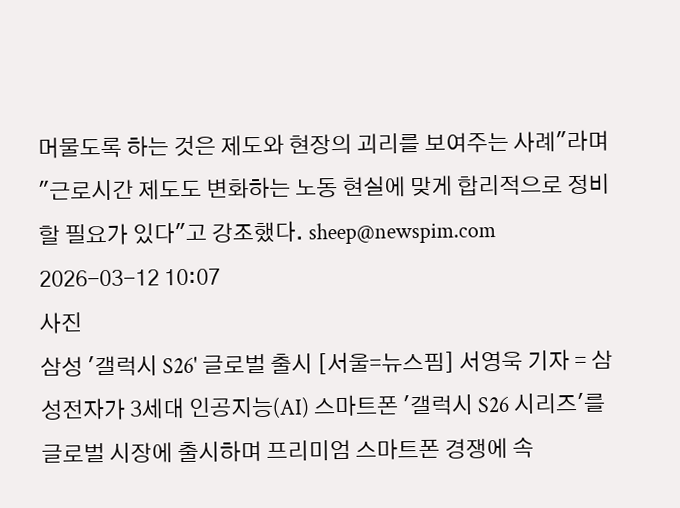머물도록 하는 것은 제도와 현장의 괴리를 보여주는 사례"라며 "근로시간 제도도 변화하는 노동 현실에 맞게 합리적으로 정비할 필요가 있다"고 강조했다. sheep@newspim.com 2026-03-12 10:07
사진
삼성 '갤럭시 S26' 글로벌 출시 [서울=뉴스핌] 서영욱 기자 = 삼성전자가 3세대 인공지능(AI) 스마트폰 '갤럭시 S26 시리즈'를 글로벌 시장에 출시하며 프리미엄 스마트폰 경쟁에 속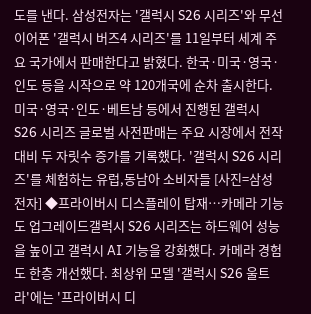도를 낸다. 삼성전자는 '갤럭시 S26 시리즈'와 무선 이어폰 '갤럭시 버즈4 시리즈'를 11일부터 세계 주요 국가에서 판매한다고 밝혔다. 한국·미국·영국·인도 등을 시작으로 약 120개국에 순차 출시한다. 미국·영국·인도·베트남 등에서 진행된 갤럭시 S26 시리즈 글로벌 사전판매는 주요 시장에서 전작 대비 두 자릿수 증가를 기록했다. '갤럭시 S26 시리즈'를 체험하는 유럽,동남아 소비자들 [사진=삼성전자] ◆프라이버시 디스플레이 탑재…카메라 기능도 업그레이드갤럭시 S26 시리즈는 하드웨어 성능을 높이고 갤럭시 AI 기능을 강화했다. 카메라 경험도 한층 개선했다. 최상위 모델 '갤럭시 S26 울트라'에는 '프라이버시 디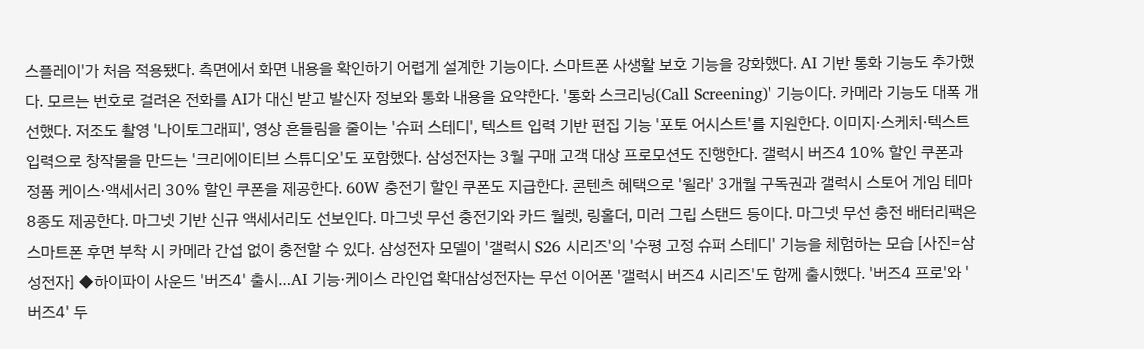스플레이'가 처음 적용됐다. 측면에서 화면 내용을 확인하기 어렵게 설계한 기능이다. 스마트폰 사생활 보호 기능을 강화했다. AI 기반 통화 기능도 추가했다. 모르는 번호로 걸려온 전화를 AI가 대신 받고 발신자 정보와 통화 내용을 요약한다. '통화 스크리닝(Call Screening)' 기능이다. 카메라 기능도 대폭 개선했다. 저조도 촬영 '나이토그래피', 영상 흔들림을 줄이는 '슈퍼 스테디', 텍스트 입력 기반 편집 기능 '포토 어시스트'를 지원한다. 이미지·스케치·텍스트 입력으로 창작물을 만드는 '크리에이티브 스튜디오'도 포함했다. 삼성전자는 3월 구매 고객 대상 프로모션도 진행한다. 갤럭시 버즈4 10% 할인 쿠폰과 정품 케이스·액세서리 30% 할인 쿠폰을 제공한다. 60W 충전기 할인 쿠폰도 지급한다. 콘텐츠 혜택으로 '윌라' 3개월 구독권과 갤럭시 스토어 게임 테마 8종도 제공한다. 마그넷 기반 신규 액세서리도 선보인다. 마그넷 무선 충전기와 카드 월렛, 링홀더, 미러 그립 스탠드 등이다. 마그넷 무선 충전 배터리팩은 스마트폰 후면 부착 시 카메라 간섭 없이 충전할 수 있다. 삼성전자 모델이 '갤럭시 S26 시리즈'의 '수평 고정 슈퍼 스테디' 기능을 체험하는 모습 [사진=삼성전자] ◆하이파이 사운드 '버즈4' 출시…AI 기능·케이스 라인업 확대삼성전자는 무선 이어폰 '갤럭시 버즈4 시리즈'도 함께 출시했다. '버즈4 프로'와 '버즈4' 두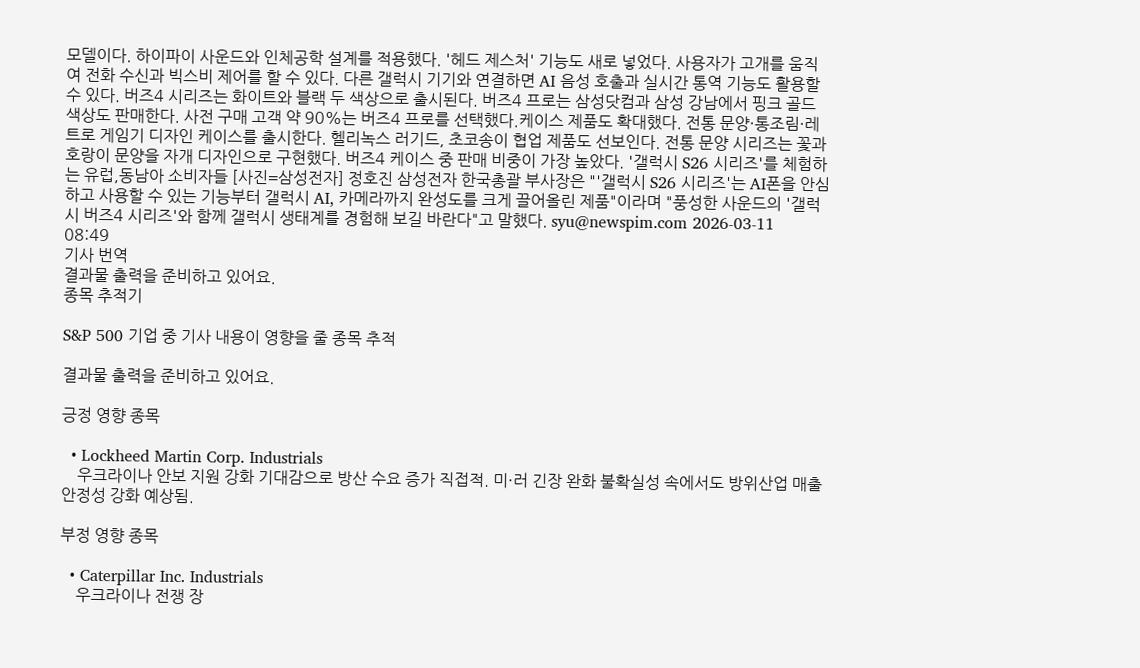모델이다. 하이파이 사운드와 인체공학 설계를 적용했다. '헤드 제스처' 기능도 새로 넣었다. 사용자가 고개를 움직여 전화 수신과 빅스비 제어를 할 수 있다. 다른 갤럭시 기기와 연결하면 AI 음성 호출과 실시간 통역 기능도 활용할 수 있다. 버즈4 시리즈는 화이트와 블랙 두 색상으로 출시된다. 버즈4 프로는 삼성닷컴과 삼성 강남에서 핑크 골드 색상도 판매한다. 사전 구매 고객 약 90%는 버즈4 프로를 선택했다.케이스 제품도 확대했다. 전통 문양·통조림·레트로 게임기 디자인 케이스를 출시한다. 헬리녹스 러기드, 초코송이 협업 제품도 선보인다. 전통 문양 시리즈는 꽃과 호랑이 문양을 자개 디자인으로 구현했다. 버즈4 케이스 중 판매 비중이 가장 높았다. '갤럭시 S26 시리즈'를 체험하는 유럽,동남아 소비자들 [사진=삼성전자] 정호진 삼성전자 한국총괄 부사장은 "'갤럭시 S26 시리즈'는 AI폰을 안심하고 사용할 수 있는 기능부터 갤럭시 AI, 카메라까지 완성도를 크게 끌어올린 제품"이라며 "풍성한 사운드의 '갤럭시 버즈4 시리즈'와 함께 갤럭시 생태계를 경험해 보길 바란다"고 말했다. syu@newspim.com 2026-03-11 08:49
기사 번역
결과물 출력을 준비하고 있어요.
종목 추적기

S&P 500 기업 중 기사 내용이 영향을 줄 종목 추적

결과물 출력을 준비하고 있어요.

긍정 영향 종목

  • Lockheed Martin Corp. Industrials
    우크라이나 안보 지원 강화 기대감으로 방산 수요 증가 직접적. 미·러 긴장 완화 불확실성 속에서도 방위산업 매출 안정성 강화 예상됨.

부정 영향 종목

  • Caterpillar Inc. Industrials
    우크라이나 전쟁 장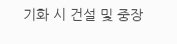기화 시 건설 및 중장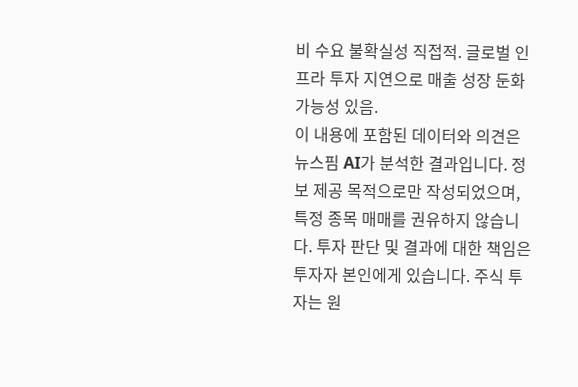비 수요 불확실성 직접적. 글로벌 인프라 투자 지연으로 매출 성장 둔화 가능성 있음.
이 내용에 포함된 데이터와 의견은 뉴스핌 AI가 분석한 결과입니다. 정보 제공 목적으로만 작성되었으며, 특정 종목 매매를 권유하지 않습니다. 투자 판단 및 결과에 대한 책임은 투자자 본인에게 있습니다. 주식 투자는 원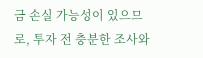금 손실 가능성이 있으므로, 투자 전 충분한 조사와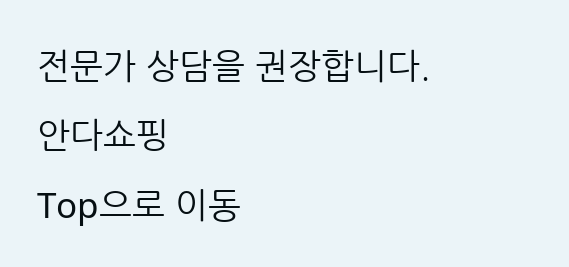전문가 상담을 권장합니다.
안다쇼핑
Top으로 이동